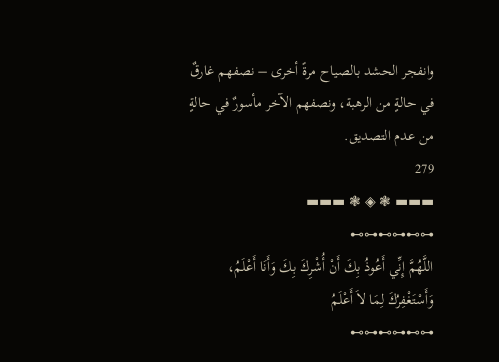وانفجر الحشد بالصياح مرةً أخرى – نصفهم غارقٌ في حالةٍ من الرهبة، ونصفهم الآخر مأسورٌ في حالةٍ من عدم التصديق.
279
▬▬▬ ❃ ◈ ❃ ▬▬▬
⊷⊶⊷⊶⊷⊶
اللَّهُمَّ إِنِّي أَعُوذُ بِكَ أَنْ أُشْرِكَ بِكَ وَأَنَا أَعْلَمُ، وَأَسْتَغْفِرُكَ لِمَا لاَ أَعْلَمُ
⊷⊶⊷⊶⊷⊶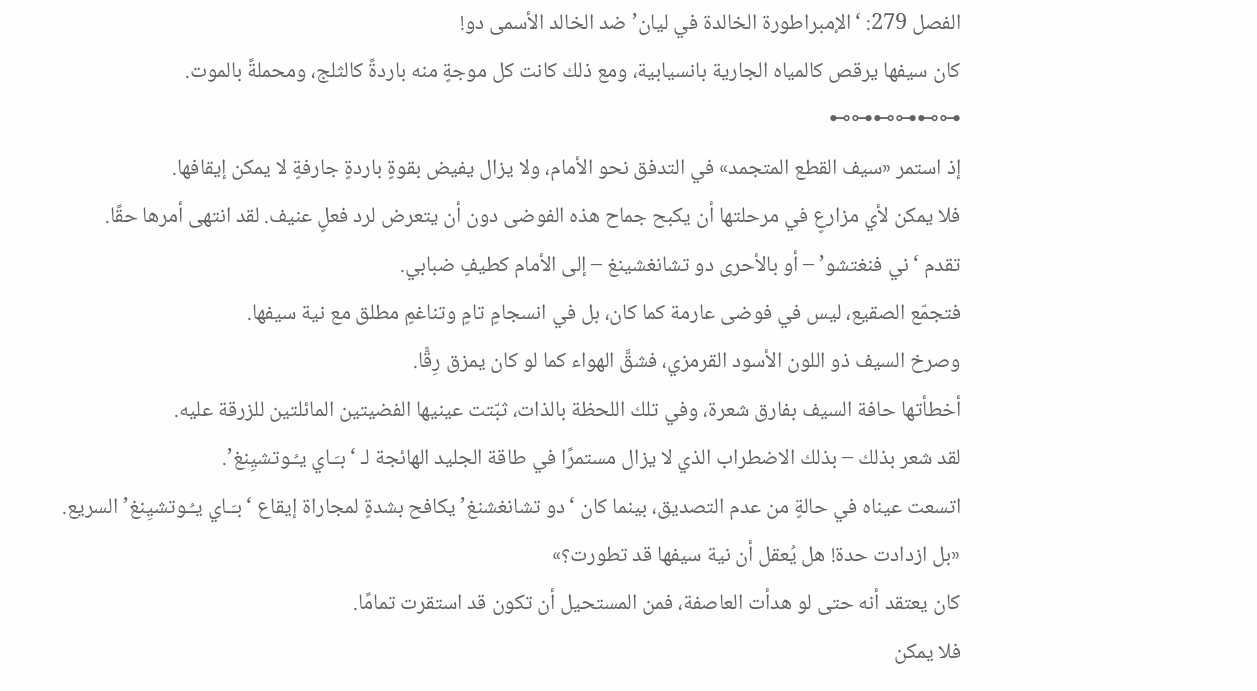الفصل 279: ‘الإمبراطورة الخالدة في ليان’ ضد الخالد الأسمى دو!
كان سيفها يرقص كالمياه الجارية بانسيابية، ومع ذلك كانت كل موجةٍ منه باردةً كالثلج، ومحملةً بالموت.
⊷⊶⊷⊶⊷⊶
إذ استمر «سيف القطع المتجمد» في التدفق نحو الأمام، ولا يزال يفيض بقوةٍ باردةٍ جارفةٍ لا يمكن إيقافها.
فلا يمكن لأي مزارعٍ في مرحلتها أن يكبح جماح هذه الفوضى دون أن يتعرض لرد فعلٍ عنيف. لقد انتهى أمرها حقًا.
تقدم ‘ني فنغتشو’ – أو بالأحرى دو تشانغشينغ – إلى الأمام كطيفٍ ضبابي.
فتجمّع الصقيع، ليس في فوضى عارمة كما كان، بل في انسجامٍ تامٍ وتناغمٍ مطلق مع نية سيفها.
وصرخ السيف ذو اللون الأسود القرمزي، فشقَّ الهواء كما لو كان يمزق رِقًّا.
أخطأتها حافة السيف بفارق شعرة، وفي تلك اللحظة بالذات، ثبّتت عينيها الفضيتين المائلتين للزرقة عليه.
لقد شعر بذلك – بذلك الاضطراب الذي لا يزال مستمرًا في طاقة الجليد الهائجة لـ ‘بـَـاي يـُـوتشيِنغ’.
اتسعت عيناه في حالةٍ من عدم التصديق، بينما كان ‘دو تشانغشنغ’ يكافح بشدةٍ لمجاراة إيقاع ‘بـَـاي يـُـوتشيِنغ’ السريع.
«بل ازدادت حدة! هل يُعقل أن نية سيفها قد تطورت؟»
كان يعتقد أنه حتى لو هدأت العاصفة، فمن المستحيل أن تكون قد استقرت تمامًا.
فلا يمكن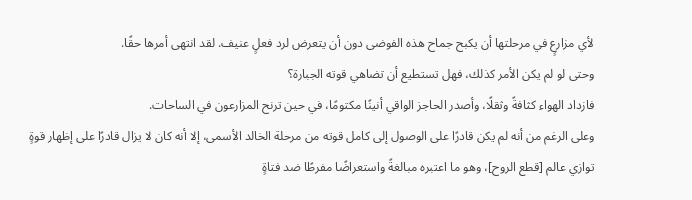لأي مزارعٍ في مرحلتها أن يكبح جماح هذه الفوضى دون أن يتعرض لرد فعلٍ عنيف. لقد انتهى أمرها حقًا.
وحتى لو لم يكن الأمر كذلك، فهل تستطيع أن تضاهي قوته الجبارة؟
فازداد الهواء كثافةً وثقلًا، وأصدر الحاجز الواقي أنينًا مكتومًا، في حين ترنح المزارعون في الساحات.
وعلى الرغم من أنه لم يكن قادرًا على الوصول إلى كامل قوته من مرحلة الخالد الأسمى، إلا أنه كان لا يزال قادرًا على إظهار قوةٍ توازي عالم [قطع الروح]، وهو ما اعتبره مبالغةً واستعراضًا مفرطًا ضد فتاةٍ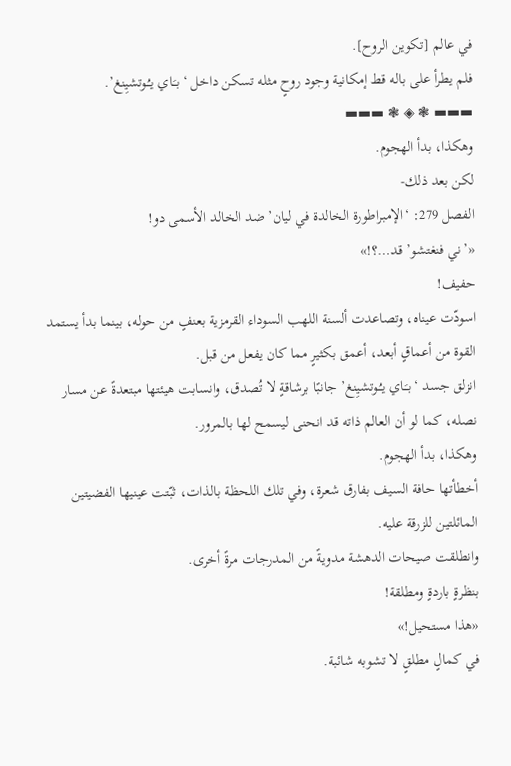في عالم [تكوين الروح].
فلم يطرأ على باله قط إمكانية وجود روحٍ مثله تسكن داخل ‘بـَـاي يـُـوتشيِنغ’.
▬▬▬ ❃ ◈ ❃ ▬▬▬
وهكذا، بدأ الهجوم.
لكن بعد ذلك-
الفصل 279: ‘الإمبراطورة الخالدة في ليان’ ضد الخالد الأسمى دو!
«’ني فنغتشو’ قد…؟!»
حفيف!
اسودّت عيناه، وتصاعدت ألسنة اللهب السوداء القرمزية بعنفٍ من حوله، بينما بدأ يستمد القوة من أعماقٍ أبعد، أعمق بكثيرٍ مما كان يفعل من قبل.
انزلق جسد ‘بـَـاي يـُـوتشيِنغ’ جانبًا برشاقةٍ لا تُصدق، وانسابت هيئتها مبتعدةً عن مسار نصله، كما لو أن العالم ذاته قد انحنى ليسمح لها بالمرور.
وهكذا، بدأ الهجوم.
أخطأتها حافة السيف بفارق شعرة، وفي تلك اللحظة بالذات، ثبّتت عينيها الفضيتين المائلتين للزرقة عليه.
وانطلقت صيحات الدهشة مدويةً من المدرجات مرةً أخرى.
بنظرةٍ باردةٍ ومطلقة!
«هذا مستحيل!»
في كمالٍ مطلقٍ لا تشوبه شائبة.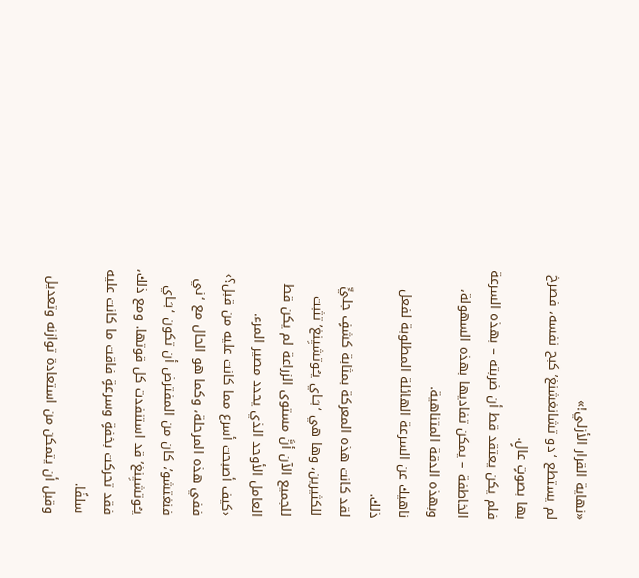«نهاية القرار الأزلي!»
لم يستطع ‘دو تشانغشنغ’ كبح نفسه، فصرخ بها بصوتٍ عالٍ.
فلم يكن يعتقد قط أن ضربته – بهذه السرعة الخاطفة – يمكن تفاديها بهذه السهولة، وبهذه الدقة المتناهية.
ناهيك عن السرعة الهائلة المطلوبة لفعل ذلك.
لقد كانت هذه المعركة بمثابة كشفٍ جليٍّ للكثيرين، وها هي ‘بـَـاي يـُـوتشيِنغ’ تثبت للجميع الآن أنَّ مستوى الزراعة لم يكن قط العامل الأوحد الذي يحدد مصير المرء.
‹كيف أصبحت أسرع مما كانت عليه من قبل؟›
ففي هذه المرحلة، وكما هو الحال مع ‘ني فنغتشو’، كان من المفترض أن تكون ‘بـَـاي يـُـوتشيِنغ’ قد استنفدت كل قوتها. ومع ذلك، فقد تحركت بخفةٍ وسرعةٍ فاقت ما كانت عليه سلفًا.
وقبل أن يتمكن من استعادة توازنه وتعديل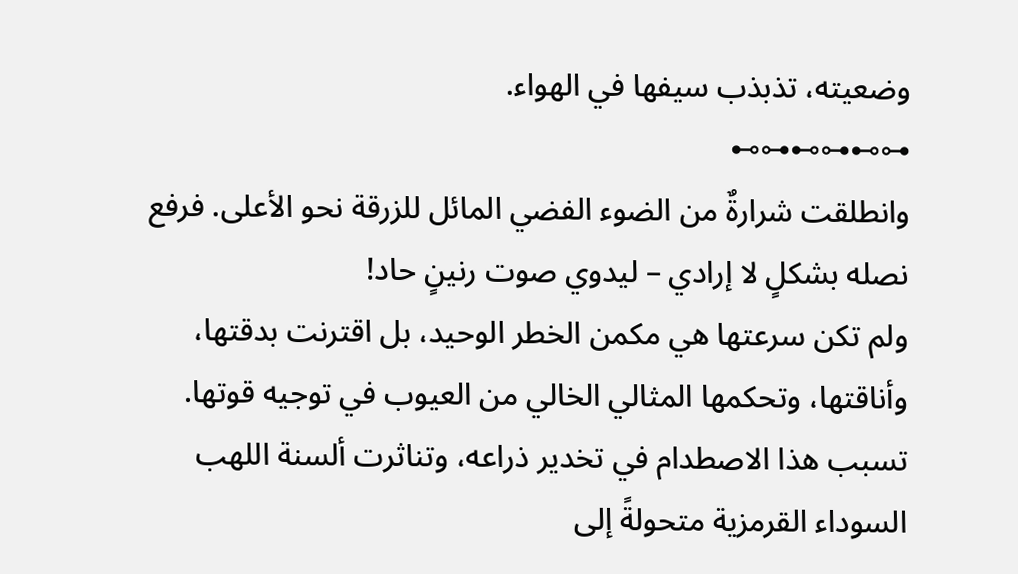وضعيته، تذبذب سيفها في الهواء.
⊷⊶⊷⊶⊷⊶
وانطلقت شرارةٌ من الضوء الفضي المائل للزرقة نحو الأعلى. فرفع نصله بشكلٍ لا إرادي – ليدوي صوت رنينٍ حاد!
ولم تكن سرعتها هي مكمن الخطر الوحيد، بل اقترنت بدقتها، وأناقتها، وتحكمها المثالي الخالي من العيوب في توجيه قوتها.
تسبب هذا الاصطدام في تخدير ذراعه، وتناثرت ألسنة اللهب السوداء القرمزية متحولةً إلى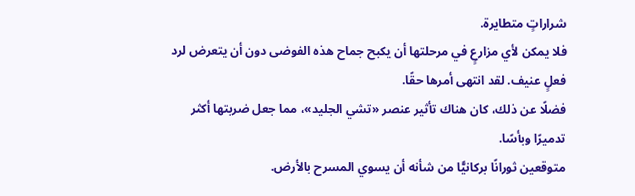شراراتٍ متطايرة.
فلا يمكن لأي مزارعٍ في مرحلتها أن يكبح جماح هذه الفوضى دون أن يتعرض لرد فعلٍ عنيف. لقد انتهى أمرها حقًا.
فضلًا عن ذلك، كان هناك تأثير عنصر «تشي الجليد»، مما جعل ضربتها أكثر تدميرًا وبأسًا.
متوقعين ثورانًا بركانيًّا من شأنه أن يسوي المسرح بالأرض.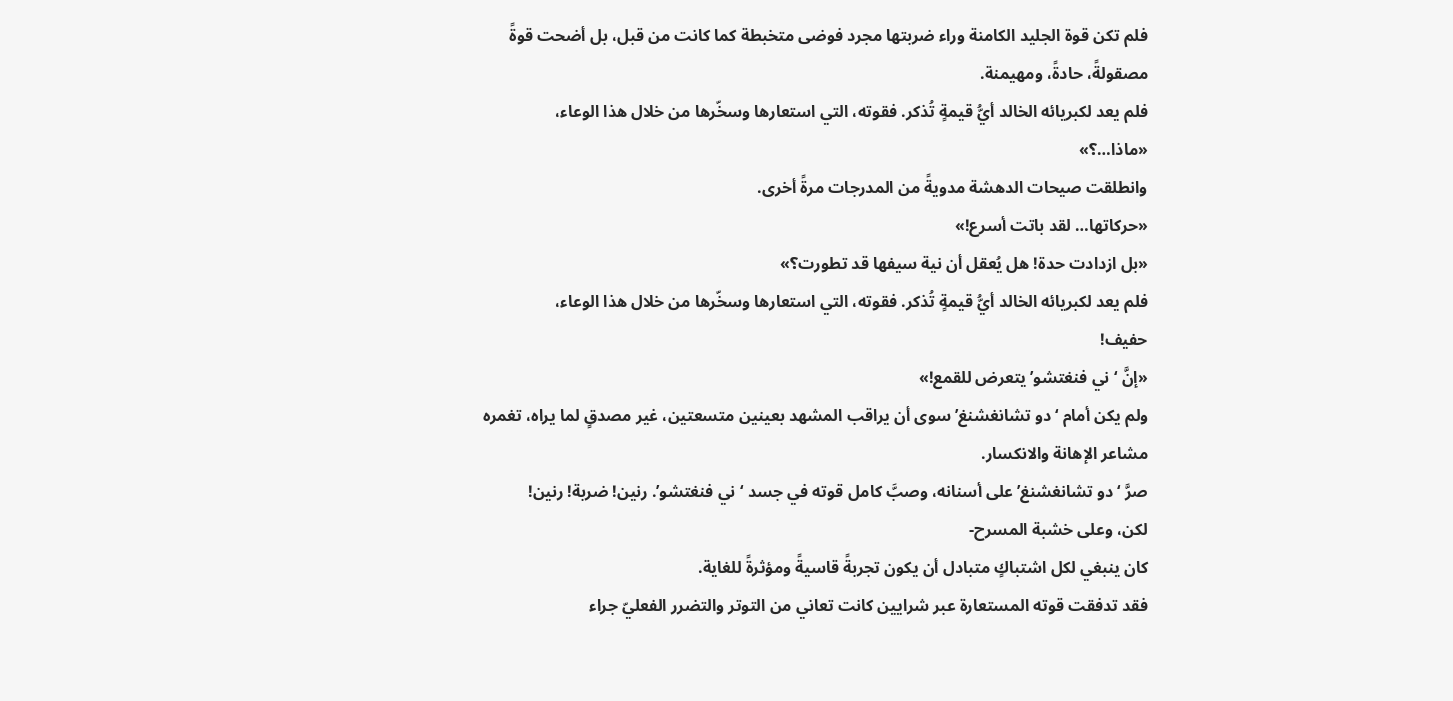فلم تكن قوة الجليد الكامنة وراء ضربتها مجرد فوضى متخبطة كما كانت من قبل، بل أضحت قوةً مصقولةً، حادةً، ومهيمنة.
فلم يعد لكبريائه الخالد أيُّ قيمةٍ تُذكر. فقوته، التي استعارها وسخّرها من خلال هذا الوعاء،
«ماذا…؟»
وانطلقت صيحات الدهشة مدويةً من المدرجات مرةً أخرى.
«حركاتها… لقد باتت أسرع!»
«بل ازدادت حدة! هل يُعقل أن نية سيفها قد تطورت؟»
فلم يعد لكبريائه الخالد أيُّ قيمةٍ تُذكر. فقوته، التي استعارها وسخّرها من خلال هذا الوعاء،
حفيف!
«إنَّ ‘ني فنغتشو’ يتعرض للقمع!»
ولم يكن أمام ‘دو تشانغشنغ’ سوى أن يراقب المشهد بعينين متسعتين، غير مصدقٍ لما يراه، تغمره مشاعر الإهانة والانكسار.
صرَّ ‘دو تشانغشنغ’ على أسنانه، وصبَّ كامل قوته في جسد ‘ني فنغتشو’. رنين! ضربة! رنين!
لكن، وعلى خشبة المسرح-
كان ينبغي لكل اشتباكٍ متبادل أن يكون تجربةً قاسيةً ومؤثرةً للغاية.
فقد تدفقت قوته المستعارة عبر شرايين كانت تعاني من التوتر والتضرر الفعليّ جراء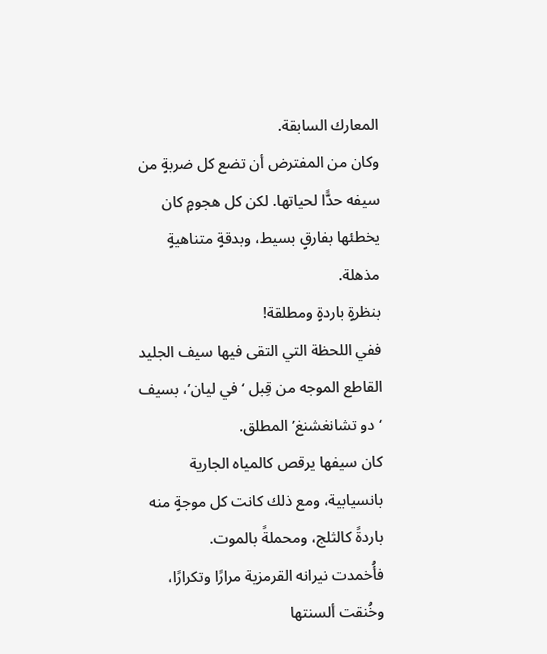المعارك السابقة.
وكان من المفترض أن تضع كل ضربةٍ من سيفه حدًّا لحياتها. لكن كل هجومٍ كان يخطئها بفارقٍ بسيط، وبدقةٍ متناهيةٍ مذهلة.
بنظرةٍ باردةٍ ومطلقة!
ففي اللحظة التي التقى فيها سيف الجليد القاطع الموجه من قِبل ‘في ليان’، بسيف ‘دو تشانغشنغ’ المطلق.
كان سيفها يرقص كالمياه الجارية بانسيابية، ومع ذلك كانت كل موجةٍ منه باردةً كالثلج، ومحملةً بالموت.
فأُخمدت نيرانه القرمزية مرارًا وتكرارًا، وخُنقت ألسنتها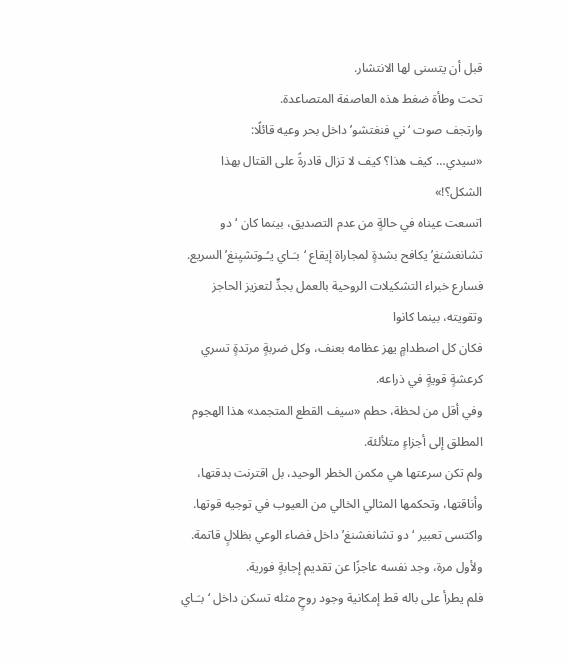قبل أن يتسنى لها الانتشار.
تحت وطأة ضغط هذه العاصفة المتصاعدة.
وارتجف صوت ‘ني فنغتشو’ داخل بحر وعيه قائلًا:
«سيدي… كيف هذا؟ كيف لا تزال قادرةً على القتال بهذا الشكل؟!»
اتسعت عيناه في حالةٍ من عدم التصديق، بينما كان ‘دو تشانغشنغ’ يكافح بشدةٍ لمجاراة إيقاع ‘بـَـاي يـُـوتشيِنغ’ السريع.
فسارع خبراء التشكيلات الروحية بالعمل بجدٍّ لتعزيز الحاجز وتقويته، بينما كانوا
فكان كل اصطدامٍ يهز عظامه بعنف، وكل ضربةٍ مرتدةٍ تسري كرعشةٍ قويةٍ في ذراعه.
وفي أقل من لحظة، حطم «سيف القطع المتجمد» هذا الهجوم المطلق إلى أجزاءٍ متلألئة.
ولم تكن سرعتها هي مكمن الخطر الوحيد، بل اقترنت بدقتها، وأناقتها، وتحكمها المثالي الخالي من العيوب في توجيه قوتها.
واكتسى تعبير ‘دو تشانغشنغ’ داخل فضاء الوعي بظلالٍ قاتمة. ولأول مرة، وجد نفسه عاجزًا عن تقديم إجابةٍ فورية.
فلم يطرأ على باله قط إمكانية وجود روحٍ مثله تسكن داخل ‘بـَـاي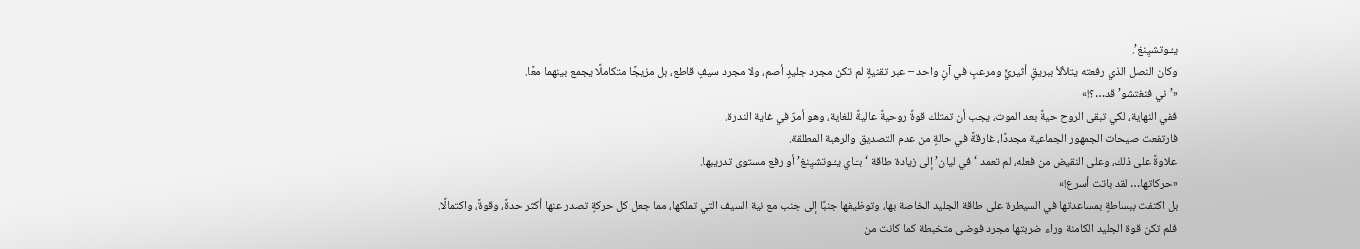يـُـوتشيِنغ’.
وكان النصل الذي رفعته يتلألأ ببريقٍ أثيريٍّ ومرعبٍ في آنٍ واحد – عبر تقنيةٍ لم تكن مجرد جليدٍ أصم، ولا مجرد سيفٍ قاطع، بل مزيجًا متكاملًا يجمع بينهما معًا.
«’ني فنغتشو’ قد…؟!»
ففي النهاية، لكي تبقى الروح حيةً بعد الموت، يجب أن تمتلك قوةً روحيةً عاليةً للغاية، وهو أمرٌ في غاية الندرة.
فارتفعت صيحات الجمهور الجماعية مجددًا، غارقةً في حالةٍ من عدم التصديق والرهبة المطلقة.
علاوةً على ذلك، وعلى النقيض من فعله، لم تعمد ‘في ليان’ إلى زيادة طاقة ‘بـَـاي يـُـوتشيِنغ’ أو رفع مستوى تدريبها.
«حركاتها… لقد باتت أسرع!»
بل اكتفت ببساطةٍ بمساعدتها في السيطرة على طاقة الجليد الخاصة بها، وتوظيفها جنبًا إلى جنب مع نية السيف التي تملكها، مما جعل كل حركةٍ تصدر عنها أكثر حدةً، وقوةً، واكتمالًا.
فلم تكن قوة الجليد الكامنة وراء ضربتها مجرد فوضى متخبطة كما كانت من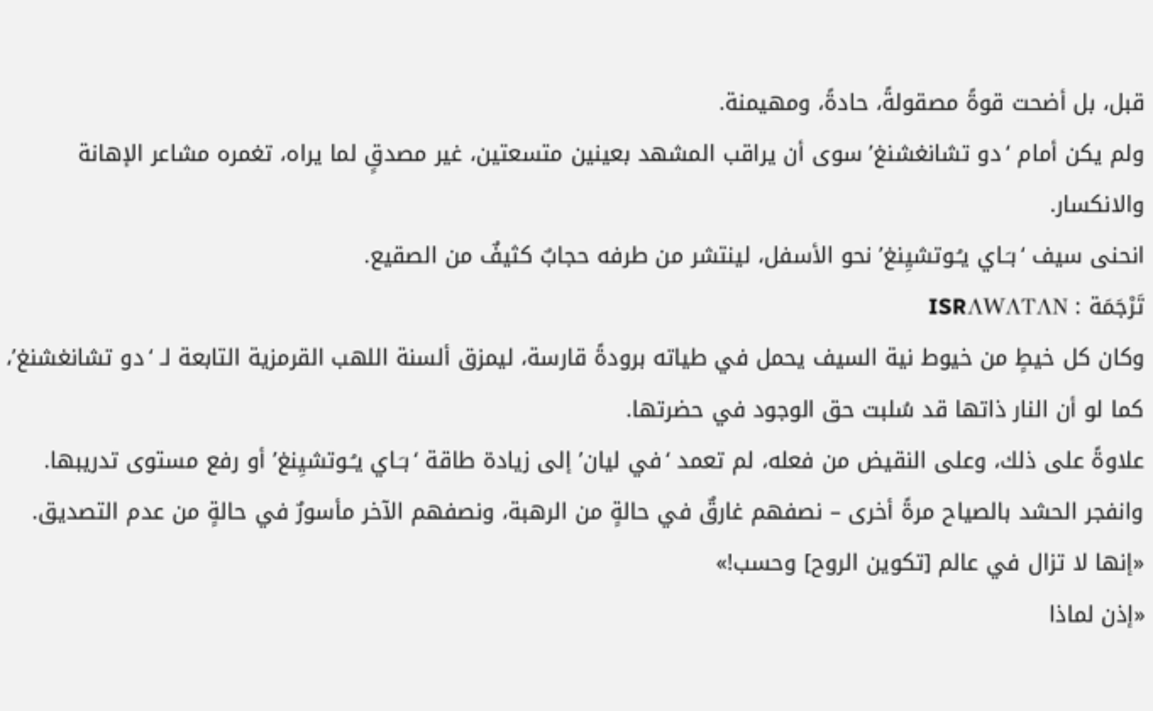قبل، بل أضحت قوةً مصقولةً، حادةً، ومهيمنة.
ولم يكن أمام ‘دو تشانغشنغ’ سوى أن يراقب المشهد بعينين متسعتين، غير مصدقٍ لما يراه، تغمره مشاعر الإهانة والانكسار.
انحنى سيف ‘بـَـاي يـُـوتشيِنغ’ نحو الأسفل، لينتشر من طرفه حجابٌ كثيفٌ من الصقيع.
تَرْجَمَة : ISRΛWΛTΛN
وكان كل خيطٍ من خيوط نية السيف يحمل في طياته برودةً قارسة، ليمزق ألسنة اللهب القرمزية التابعة لـ ‘دو تشانغشنغ’، كما لو أن النار ذاتها قد سُلبت حق الوجود في حضرتها.
علاوةً على ذلك، وعلى النقيض من فعله، لم تعمد ‘في ليان’ إلى زيادة طاقة ‘بـَـاي يـُـوتشيِنغ’ أو رفع مستوى تدريبها.
وانفجر الحشد بالصياح مرةً أخرى – نصفهم غارقٌ في حالةٍ من الرهبة، ونصفهم الآخر مأسورٌ في حالةٍ من عدم التصديق.
«إنها لا تزال في عالم [تكوين الروح] وحسب!»
«إذن لماذا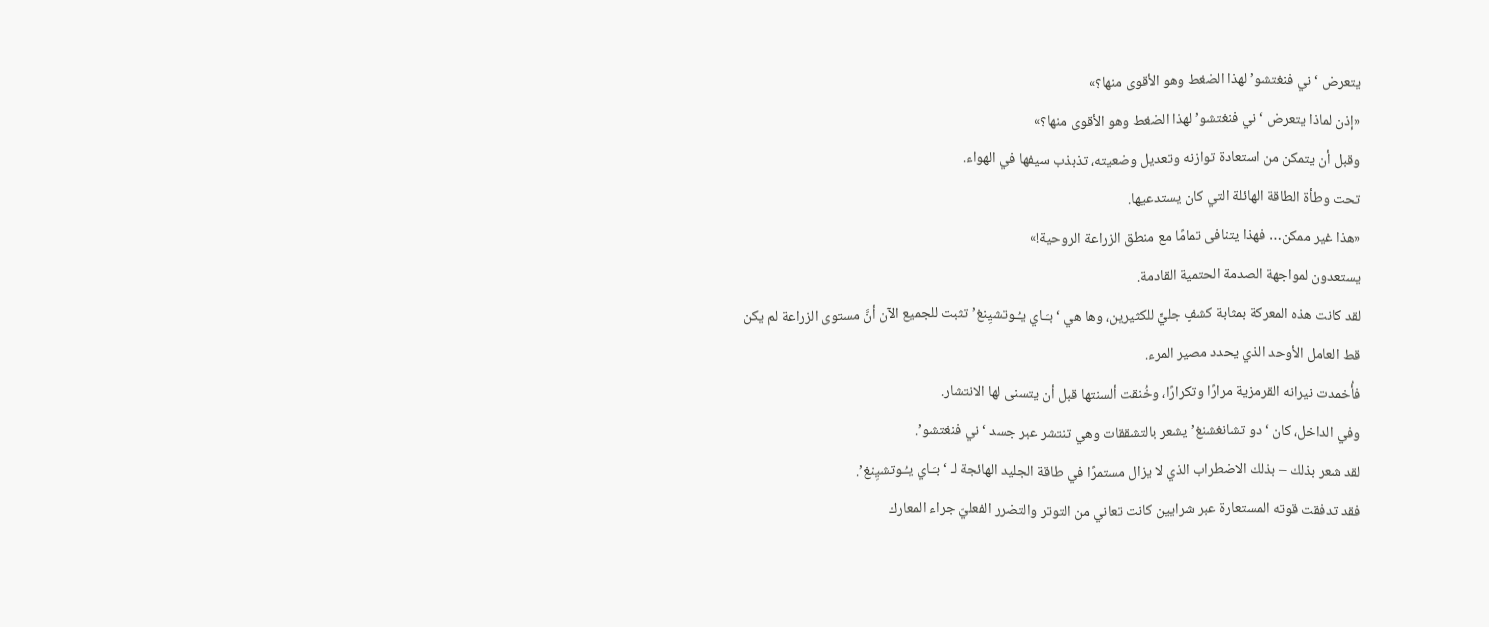يتعرض ‘ني فنغتشو’ لهذا الضغط وهو الأقوى منها؟»
«إذن لماذا يتعرض ‘ني فنغتشو’ لهذا الضغط وهو الأقوى منها؟»
وقبل أن يتمكن من استعادة توازنه وتعديل وضعيته، تذبذب سيفها في الهواء.
تحت وطأة الطاقة الهائلة التي كان يستدعيها.
«هذا غير ممكن… فهذا يتنافى تمامًا مع منطق الزراعة الروحية!»
يستعدون لمواجهة الصدمة الحتمية القادمة.
لقد كانت هذه المعركة بمثابة كشفٍ جليٍّ للكثيرين، وها هي ‘بـَـاي يـُـوتشيِنغ’ تثبت للجميع الآن أنَّ مستوى الزراعة لم يكن قط العامل الأوحد الذي يحدد مصير المرء.
فأُخمدت نيرانه القرمزية مرارًا وتكرارًا، وخُنقت ألسنتها قبل أن يتسنى لها الانتشار.
وفي الداخل، كان ‘دو تشانغشنغ’ يشعر بالتشققات وهي تنتشر عبر جسد ‘ني فنغتشو’.
لقد شعر بذلك – بذلك الاضطراب الذي لا يزال مستمرًا في طاقة الجليد الهائجة لـ ‘بـَـاي يـُـوتشيِنغ’.
فقد تدفقت قوته المستعارة عبر شرايين كانت تعاني من التوتر والتضرر الفعليّ جراء المعارك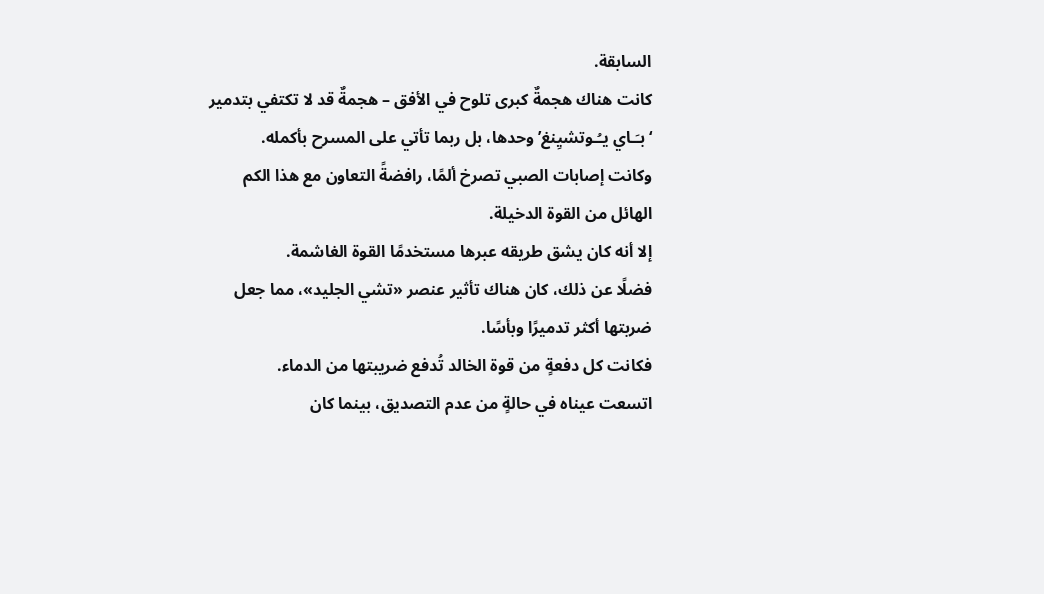السابقة.
كانت هناك هجمةٌ كبرى تلوح في الأفق – هجمةٌ قد لا تكتفي بتدمير ‘بـَـاي يـُـوتشيِنغ’ وحدها، بل ربما تأتي على المسرح بأكمله.
وكانت إصابات الصبي تصرخ ألمًا، رافضةً التعاون مع هذا الكم الهائل من القوة الدخيلة.
إلا أنه كان يشق طريقه عبرها مستخدمًا القوة الغاشمة.
فضلًا عن ذلك، كان هناك تأثير عنصر «تشي الجليد»، مما جعل ضربتها أكثر تدميرًا وبأسًا.
فكانت كل دفعةٍ من قوة الخالد تُدفع ضريبتها من الدماء.
اتسعت عيناه في حالةٍ من عدم التصديق، بينما كان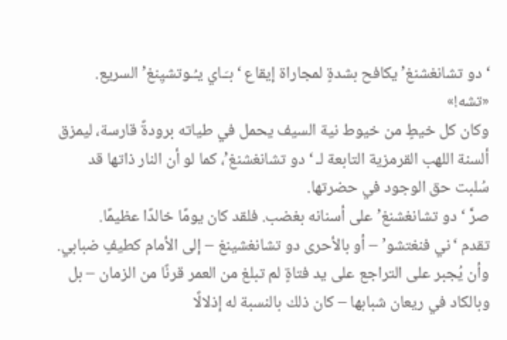‘دو تشانغشنغ’ يكافح بشدةٍ لمجاراة إيقاع ‘بـَـاي يـُـوتشيِنغ’ السريع.
«تشه!»
وكان كل خيطٍ من خيوط نية السيف يحمل في طياته برودةً قارسة، ليمزق ألسنة اللهب القرمزية التابعة لـ ‘دو تشانغشنغ’، كما لو أن النار ذاتها قد سُلبت حق الوجود في حضرتها.
صرَّ ‘دو تشانغشنغ’ على أسنانه بغضب. فلقد كان يومًا خالدًا عظيمًا.
تقدم ‘ني فنغتشو’ – أو بالأحرى دو تشانغشينغ – إلى الأمام كطيفٍ ضبابي.
وأن يُجبر على التراجع على يد فتاةٍ لم تبلغ من العمر قرنًا من الزمان – بل وبالكاد في ريعان شبابها – كان ذلك بالنسبة له إذلالًا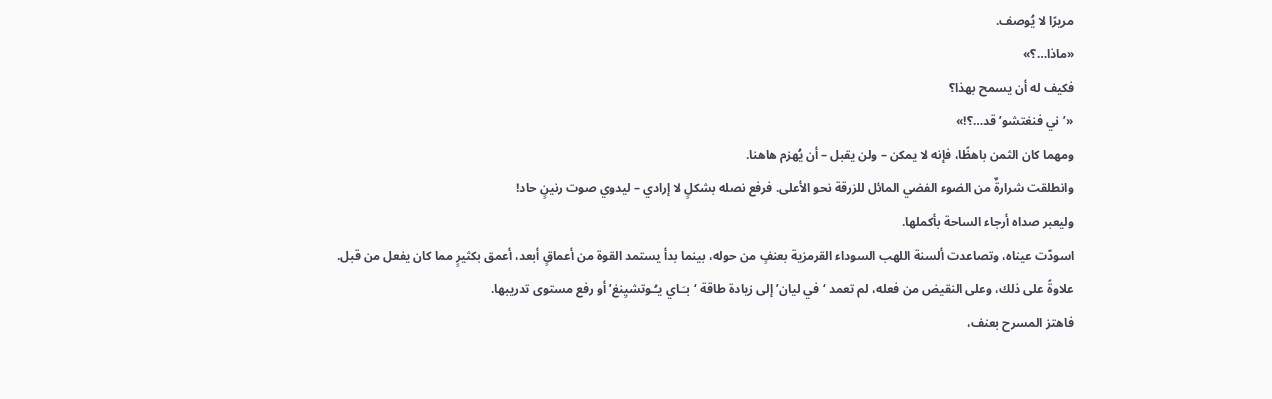مريرًا لا يُوصف.
«ماذا…؟»
فكيف له أن يسمح بهذا؟
«’ني فنغتشو’ قد…؟!»
ومهما كان الثمن باهظًا، فإنه لا يمكن – ولن يقبل – أن يُهزم هاهنا.
وانطلقت شرارةٌ من الضوء الفضي المائل للزرقة نحو الأعلى. فرفع نصله بشكلٍ لا إرادي – ليدوي صوت رنينٍ حاد!
وليعبر صداه أرجاء الساحة بأكملها.
اسودّت عيناه، وتصاعدت ألسنة اللهب السوداء القرمزية بعنفٍ من حوله، بينما بدأ يستمد القوة من أعماقٍ أبعد، أعمق بكثيرٍ مما كان يفعل من قبل.
علاوةً على ذلك، وعلى النقيض من فعله، لم تعمد ‘في ليان’ إلى زيادة طاقة ‘بـَـاي يـُـوتشيِنغ’ أو رفع مستوى تدريبها.
فاهتز المسرح بعنف،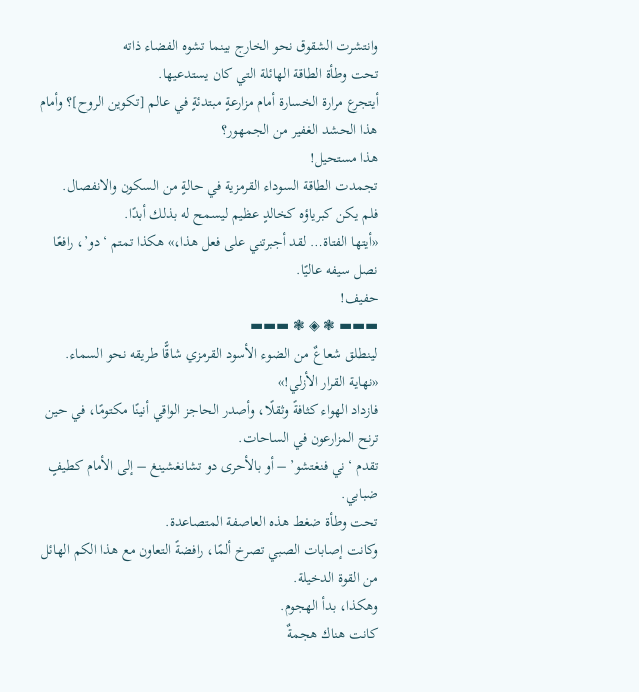وانتشرت الشقوق نحو الخارج بينما تشوه الفضاء ذاته
تحت وطأة الطاقة الهائلة التي كان يستدعيها.
أيتجرع مرارة الخسارة أمام مزارعةٍ مبتدئةٍ في عالم [تكوين الروح]؟ وأمام هذا الحشد الغفير من الجمهور؟
هذا مستحيل!
تجمدت الطاقة السوداء القرمزية في حالةٍ من السكون والانفصال.
فلم يكن كبرياؤه كخالدٍ عظيم ليسمح له بذلك أبدًا.
«أيتها الفتاة… لقد أجبرتني على فعل هذا،» هكذا تمتم ‘دو’، رافعًا نصل سيفه عاليًا.
حفيف!
▬▬▬ ❃ ◈ ❃ ▬▬▬
لينطلق شعاعٌ من الضوء الأسود القرمزي شاقًّا طريقه نحو السماء.
«نهاية القرار الأزلي!»
فازداد الهواء كثافةً وثقلًا، وأصدر الحاجز الواقي أنينًا مكتومًا، في حين ترنح المزارعون في الساحات.
تقدم ‘ني فنغتشو’ – أو بالأحرى دو تشانغشينغ – إلى الأمام كطيفٍ ضبابي.
تحت وطأة ضغط هذه العاصفة المتصاعدة.
وكانت إصابات الصبي تصرخ ألمًا، رافضةً التعاون مع هذا الكم الهائل من القوة الدخيلة.
وهكذا، بدأ الهجوم.
كانت هناك هجمةٌ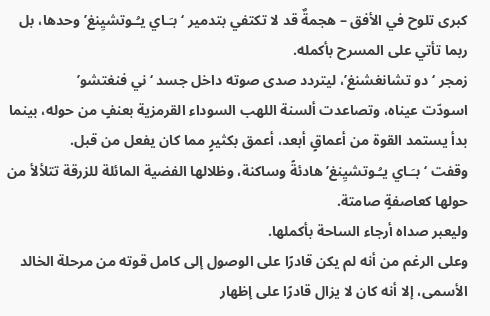كبرى تلوح في الأفق – هجمةٌ قد لا تكتفي بتدمير ‘بـَـاي يـُـوتشيِنغ’ وحدها، بل ربما تأتي على المسرح بأكمله.
زمجر ‘دو تشانغشنغ’، ليتردد صدى صوته داخل جسد ‘ني فنغتشو’
اسودّت عيناه، وتصاعدت ألسنة اللهب السوداء القرمزية بعنفٍ من حوله، بينما بدأ يستمد القوة من أعماقٍ أبعد، أعمق بكثيرٍ مما كان يفعل من قبل.
وقفت ‘بـَـاي يـُـوتشيِنغ’ هادئةً وساكنة، وظلالها الفضية المائلة للزرقة تتلألأ من حولها كعاصفةٍ صامتة.
وليعبر صداه أرجاء الساحة بأكملها.
وعلى الرغم من أنه لم يكن قادرًا على الوصول إلى كامل قوته من مرحلة الخالد الأسمى، إلا أنه كان لا يزال قادرًا على إظهار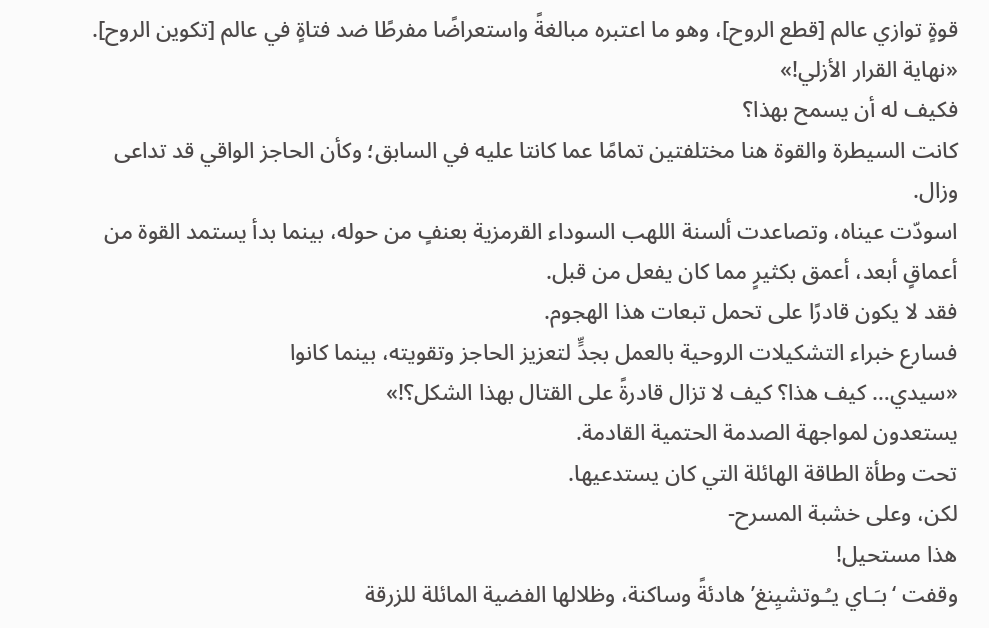قوةٍ توازي عالم [قطع الروح]، وهو ما اعتبره مبالغةً واستعراضًا مفرطًا ضد فتاةٍ في عالم [تكوين الروح].
«نهاية القرار الأزلي!»
فكيف له أن يسمح بهذا؟
كانت السيطرة والقوة هنا مختلفتين تمامًا عما كانتا عليه في السابق؛ وكأن الحاجز الواقي قد تداعى وزال.
اسودّت عيناه، وتصاعدت ألسنة اللهب السوداء القرمزية بعنفٍ من حوله، بينما بدأ يستمد القوة من أعماقٍ أبعد، أعمق بكثيرٍ مما كان يفعل من قبل.
فقد لا يكون قادرًا على تحمل تبعات هذا الهجوم.
فسارع خبراء التشكيلات الروحية بالعمل بجدٍّ لتعزيز الحاجز وتقويته، بينما كانوا
«سيدي… كيف هذا؟ كيف لا تزال قادرةً على القتال بهذا الشكل؟!»
يستعدون لمواجهة الصدمة الحتمية القادمة.
تحت وطأة الطاقة الهائلة التي كان يستدعيها.
لكن، وعلى خشبة المسرح-
هذا مستحيل!
وقفت ‘بـَـاي يـُـوتشيِنغ’ هادئةً وساكنة، وظلالها الفضية المائلة للزرقة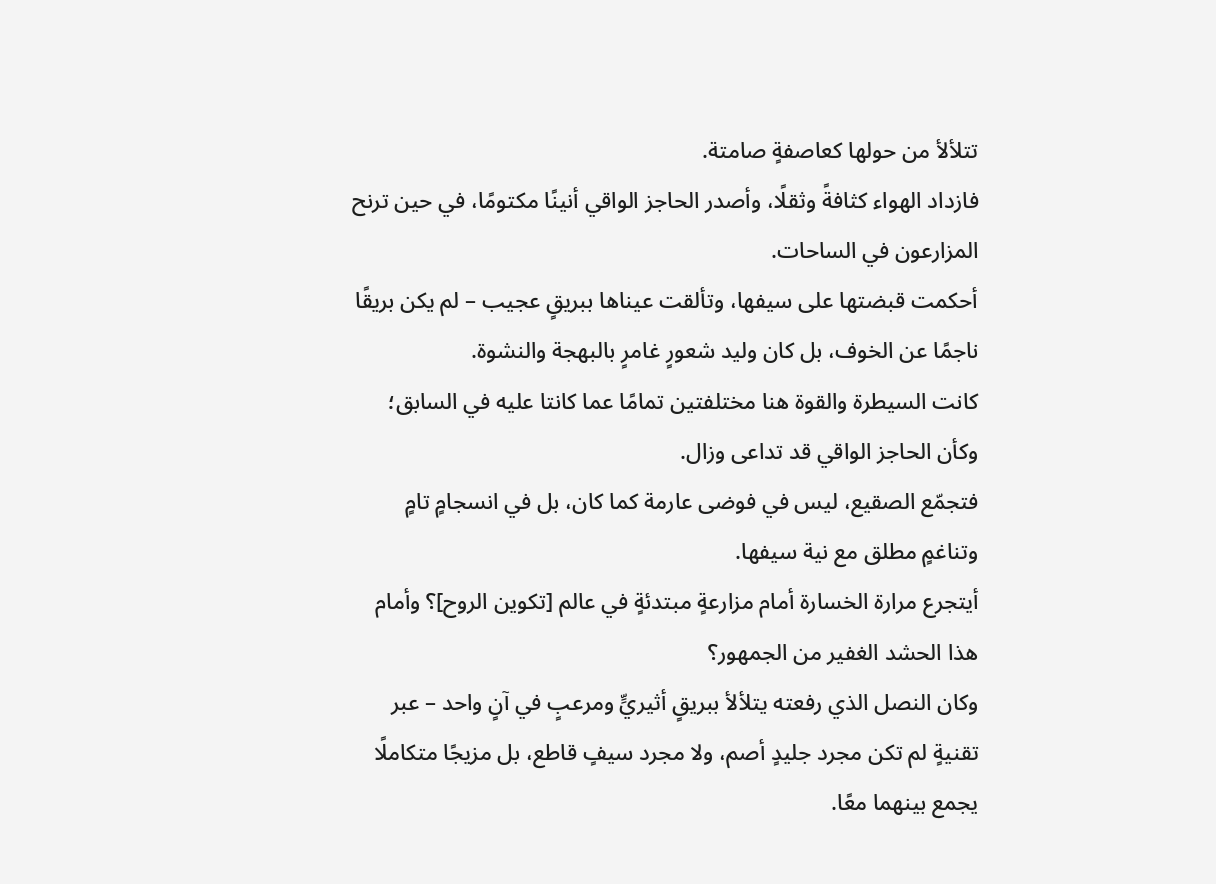تتلألأ من حولها كعاصفةٍ صامتة.
فازداد الهواء كثافةً وثقلًا، وأصدر الحاجز الواقي أنينًا مكتومًا، في حين ترنح المزارعون في الساحات.
أحكمت قبضتها على سيفها، وتألقت عيناها ببريقٍ عجيب – لم يكن بريقًا ناجمًا عن الخوف، بل كان وليد شعورٍ غامرٍ بالبهجة والنشوة.
كانت السيطرة والقوة هنا مختلفتين تمامًا عما كانتا عليه في السابق؛ وكأن الحاجز الواقي قد تداعى وزال.
فتجمّع الصقيع، ليس في فوضى عارمة كما كان، بل في انسجامٍ تامٍ وتناغمٍ مطلق مع نية سيفها.
أيتجرع مرارة الخسارة أمام مزارعةٍ مبتدئةٍ في عالم [تكوين الروح]؟ وأمام هذا الحشد الغفير من الجمهور؟
وكان النصل الذي رفعته يتلألأ ببريقٍ أثيريٍّ ومرعبٍ في آنٍ واحد – عبر تقنيةٍ لم تكن مجرد جليدٍ أصم، ولا مجرد سيفٍ قاطع، بل مزيجًا متكاملًا يجمع بينهما معًا.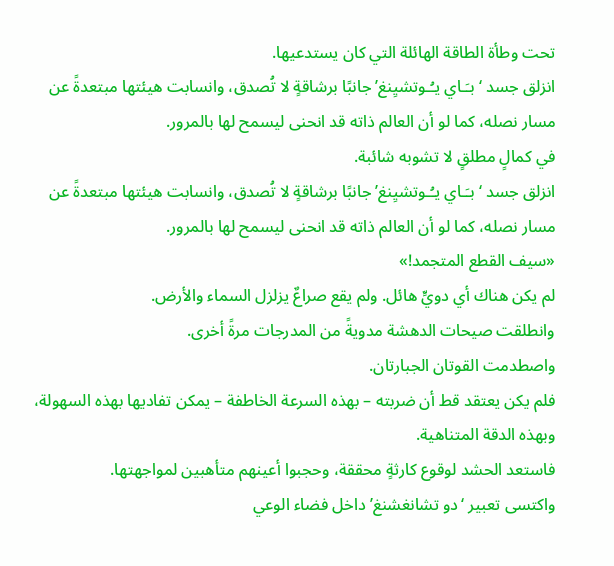تحت وطأة الطاقة الهائلة التي كان يستدعيها.
انزلق جسد ‘بـَـاي يـُـوتشيِنغ’ جانبًا برشاقةٍ لا تُصدق، وانسابت هيئتها مبتعدةً عن مسار نصله، كما لو أن العالم ذاته قد انحنى ليسمح لها بالمرور.
في كمالٍ مطلقٍ لا تشوبه شائبة.
انزلق جسد ‘بـَـاي يـُـوتشيِنغ’ جانبًا برشاقةٍ لا تُصدق، وانسابت هيئتها مبتعدةً عن مسار نصله، كما لو أن العالم ذاته قد انحنى ليسمح لها بالمرور.
«سيف القطع المتجمد!»
لم يكن هناك أي دويٍّ هائل. ولم يقع صراعٌ يزلزل السماء والأرض.
وانطلقت صيحات الدهشة مدويةً من المدرجات مرةً أخرى.
واصطدمت القوتان الجبارتان.
فلم يكن يعتقد قط أن ضربته – بهذه السرعة الخاطفة – يمكن تفاديها بهذه السهولة، وبهذه الدقة المتناهية.
فاستعد الحشد لوقوع كارثةٍ محققة، وحجبوا أعينهم متأهبين لمواجهتها.
واكتسى تعبير ‘دو تشانغشنغ’ داخل فضاء الوعي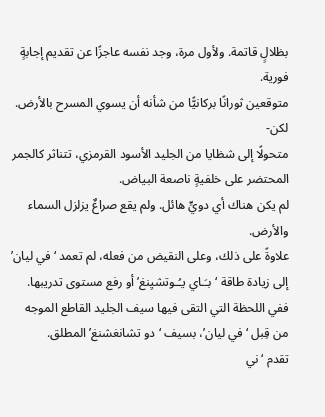بظلالٍ قاتمة. ولأول مرة، وجد نفسه عاجزًا عن تقديم إجابةٍ فورية.
متوقعين ثورانًا بركانيًّا من شأنه أن يسوي المسرح بالأرض.
لكن-
متحولًا إلى شظايا من الجليد الأسود القرمزي، تتناثر كالجمر المحتضر على خلفيةٍ ناصعة البياض.
لم يكن هناك أي دويٍّ هائل. ولم يقع صراعٌ يزلزل السماء والأرض.
علاوةً على ذلك، وعلى النقيض من فعله، لم تعمد ‘في ليان’ إلى زيادة طاقة ‘بـَـاي يـُـوتشيِنغ’ أو رفع مستوى تدريبها.
ففي اللحظة التي التقى فيها سيف الجليد القاطع الموجه من قِبل ‘في ليان’، بسيف ‘دو تشانغشنغ’ المطلق.
تقدم ‘ني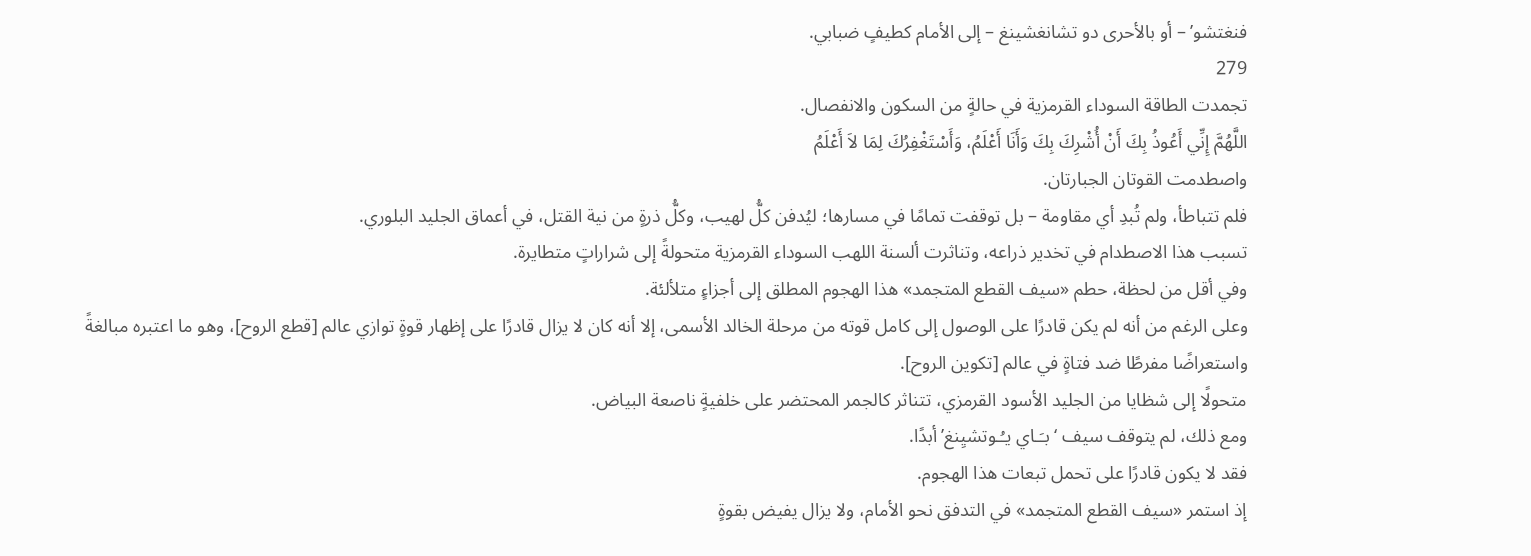فنغتشو’ – أو بالأحرى دو تشانغشينغ – إلى الأمام كطيفٍ ضبابي.
279
تجمدت الطاقة السوداء القرمزية في حالةٍ من السكون والانفصال.
اللَّهُمَّ إِنِّي أَعُوذُ بِكَ أَنْ أُشْرِكَ بِكَ وَأَنَا أَعْلَمُ، وَأَسْتَغْفِرُكَ لِمَا لاَ أَعْلَمُ
واصطدمت القوتان الجبارتان.
فلم تتباطأ، ولم تُبدِ أي مقاومة – بل توقفت تمامًا في مسارها؛ ليُدفن كلُّ لهيب، وكلُّ ذرةٍ من نية القتل، في أعماق الجليد البلوري.
تسبب هذا الاصطدام في تخدير ذراعه، وتناثرت ألسنة اللهب السوداء القرمزية متحولةً إلى شراراتٍ متطايرة.
وفي أقل من لحظة، حطم «سيف القطع المتجمد» هذا الهجوم المطلق إلى أجزاءٍ متلألئة.
وعلى الرغم من أنه لم يكن قادرًا على الوصول إلى كامل قوته من مرحلة الخالد الأسمى، إلا أنه كان لا يزال قادرًا على إظهار قوةٍ توازي عالم [قطع الروح]، وهو ما اعتبره مبالغةً واستعراضًا مفرطًا ضد فتاةٍ في عالم [تكوين الروح].
متحولًا إلى شظايا من الجليد الأسود القرمزي، تتناثر كالجمر المحتضر على خلفيةٍ ناصعة البياض.
ومع ذلك، لم يتوقف سيف ‘بـَـاي يـُـوتشيِنغ’ أبدًا.
فقد لا يكون قادرًا على تحمل تبعات هذا الهجوم.
إذ استمر «سيف القطع المتجمد» في التدفق نحو الأمام، ولا يزال يفيض بقوةٍ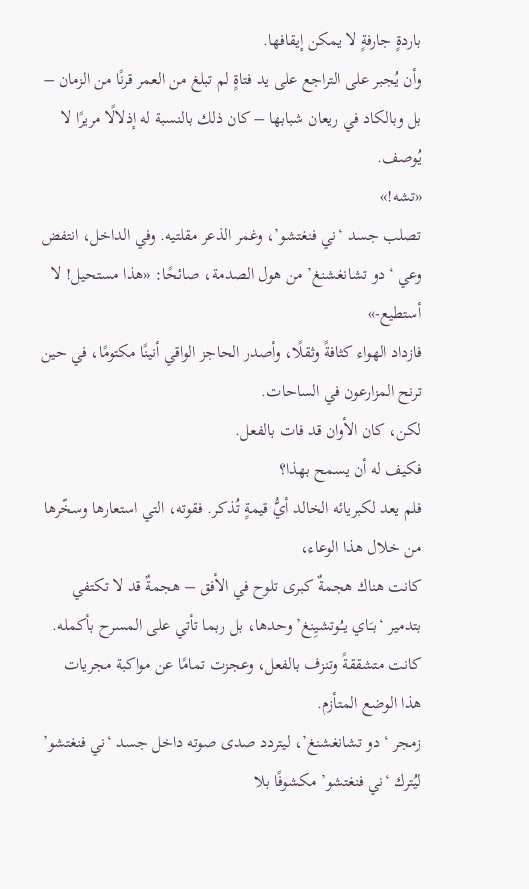باردةٍ جارفةٍ لا يمكن إيقافها.
وأن يُجبر على التراجع على يد فتاةٍ لم تبلغ من العمر قرنًا من الزمان – بل وبالكاد في ريعان شبابها – كان ذلك بالنسبة له إذلالًا مريرًا لا يُوصف.
«تشه!»
تصلب جسد ‘ني فنغتشو’، وغمر الذعر مقلتيه. وفي الداخل، انتفض وعي ‘دو تشانغشنغ’ من هول الصدمة، صائحًا: «هذا مستحيل! لا أستطيع-»
فازداد الهواء كثافةً وثقلًا، وأصدر الحاجز الواقي أنينًا مكتومًا، في حين ترنح المزارعون في الساحات.
لكن، كان الأوان قد فات بالفعل.
فكيف له أن يسمح بهذا؟
فلم يعد لكبريائه الخالد أيُّ قيمةٍ تُذكر. فقوته، التي استعارها وسخّرها من خلال هذا الوعاء،
كانت هناك هجمةٌ كبرى تلوح في الأفق – هجمةٌ قد لا تكتفي بتدمير ‘بـَـاي يـُـوتشيِنغ’ وحدها، بل ربما تأتي على المسرح بأكمله.
كانت متشققةً وتنزف بالفعل، وعجزت تمامًا عن مواكبة مجريات هذا الوضع المتأزم.
زمجر ‘دو تشانغشنغ’، ليتردد صدى صوته داخل جسد ‘ني فنغتشو’
ليُترك ‘ني فنغتشو’ مكشوفًا بلا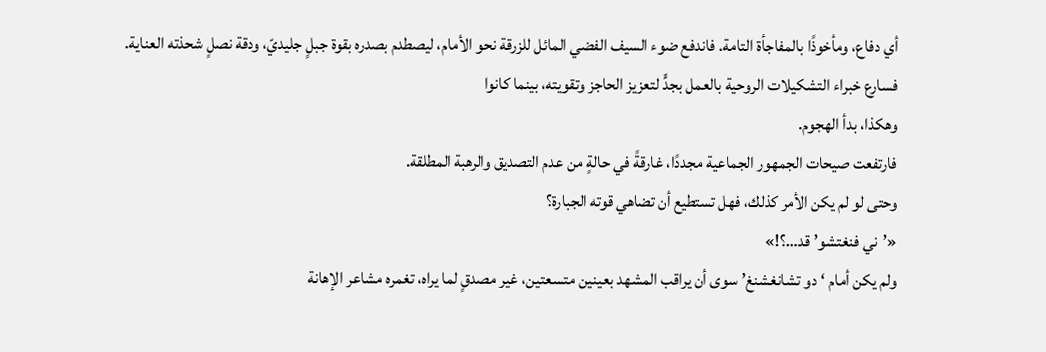أي دفاع، ومأخوذًا بالمفاجأة التامة. فاندفع ضوء السيف الفضي المائل للزرقة نحو الأمام، ليصطدم بصدره بقوة جبلٍ جليديّ، ودقة نصلٍ شحذته العناية.
فسارع خبراء التشكيلات الروحية بالعمل بجدٍّ لتعزيز الحاجز وتقويته، بينما كانوا
وهكذا، بدأ الهجوم.
فارتفعت صيحات الجمهور الجماعية مجددًا، غارقةً في حالةٍ من عدم التصديق والرهبة المطلقة.
وحتى لو لم يكن الأمر كذلك، فهل تستطيع أن تضاهي قوته الجبارة؟
«’ني فنغتشو’ قد…؟!»
ولم يكن أمام ‘دو تشانغشنغ’ سوى أن يراقب المشهد بعينين متسعتين، غير مصدقٍ لما يراه، تغمره مشاعر الإهانة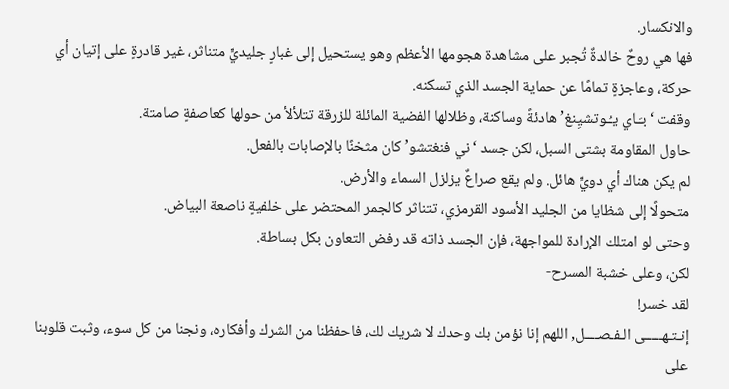والانكسار.
فها هي روحٌ خالدةٌ تُجبر على مشاهدة هجومها الأعظم وهو يستحيل إلى غبارٍ جليديٍّ متناثر، غير قادرةٍ على إتيان أي حركة، وعاجزةٍ تمامًا عن حماية الجسد الذي تسكنه.
وقفت ‘بـَـاي يـُـوتشيِنغ’ هادئةً وساكنة، وظلالها الفضية المائلة للزرقة تتلألأ من حولها كعاصفةٍ صامتة.
حاول المقاومة بشتى السبل، لكن جسد ‘ني فنغتشو’ كان مثخنًا بالإصابات بالفعل.
لم يكن هناك أي دويٍّ هائل. ولم يقع صراعٌ يزلزل السماء والأرض.
متحولًا إلى شظايا من الجليد الأسود القرمزي، تتناثر كالجمر المحتضر على خلفيةٍ ناصعة البياض.
وحتى لو امتلك الإرادة للمواجهة، فإن الجسد ذاته قد رفض التعاون بكل بساطة.
لكن، وعلى خشبة المسرح-
لقد خسر!
إنـتـهـــــى الـفـصــــل, اللهم إنا نؤمن بك وحدك لا شريك لك، فاحفظنا من الشرك وأفكاره، ونجنا من كل سوء، وثبت قلوبنا على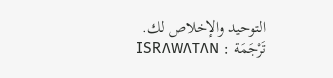التوحيد والإخلاص لك.
تَرْجَمَة : ISRΛWΛTΛN